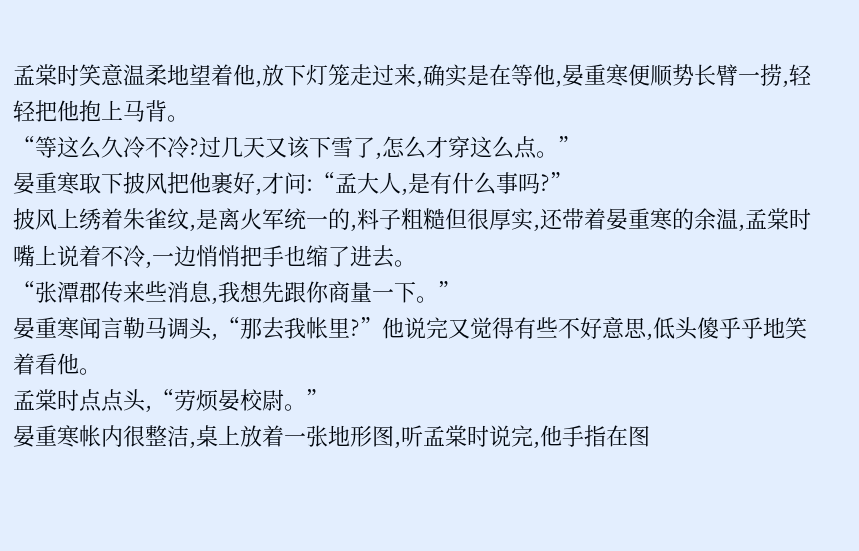孟棠时笑意温柔地望着他,放下灯笼走过来,确实是在等他,晏重寒便顺势长臂一捞,轻轻把他抱上马背。
“等这么久冷不冷?过几天又该下雪了,怎么才穿这么点。”
晏重寒取下披风把他裹好,才问:“孟大人,是有什么事吗?”
披风上绣着朱雀纹,是离火军统一的,料子粗糙但很厚实,还带着晏重寒的余温,孟棠时嘴上说着不冷,一边悄悄把手也缩了进去。
“张潭郡传来些消息,我想先跟你商量一下。”
晏重寒闻言勒马调头,“那去我帐里?”他说完又觉得有些不好意思,低头傻乎乎地笑着看他。
孟棠时点点头,“劳烦晏校尉。”
晏重寒帐内很整洁,桌上放着一张地形图,听孟棠时说完,他手指在图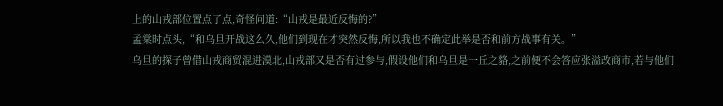上的山戎部位置点了点,奇怪问道:“山戎是最近反悔的?”
孟棠时点头,“和乌旦开战这么久,他们到现在才突然反悔,所以我也不确定此举是否和前方战事有关。”
乌旦的探子曾借山戎商贸混进漠北,山戎部又是否有过参与,假设他们和乌旦是一丘之貉,之前便不会答应张溢改商市,若与他们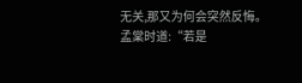无关,那又为何会突然反悔。
孟棠时道:“若是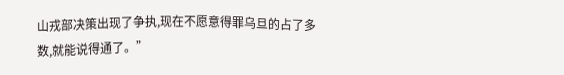山戎部决策出现了争执,现在不愿意得罪乌旦的占了多数,就能说得通了。”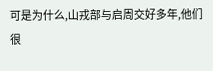可是为什么,山戎部与启周交好多年,他们很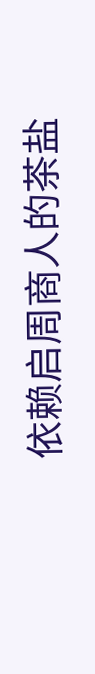依赖启周商人的茶盐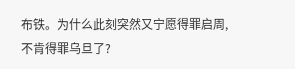布铁。为什么此刻突然又宁愿得罪启周,不肯得罪乌旦了?